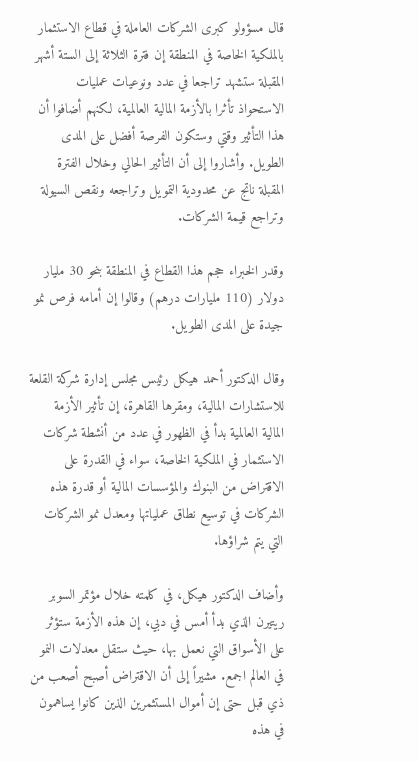قال مسؤولو كبرى الشركات العاملة في قطاع الاستثمار بالملكية الخاصة في المنطقة إن فترة الثلاثة إلى الستة أشهر المقبلة ستشهد تراجعا في عدد ونوعيات عمليات الاستحواذ تأثرا بالأزمة المالية العالمية، لكنهم أضافوا أن هذا التأثير وقتي وستكون الفرصة أفضل على المدى الطويل. وأشاروا إلى أن التأثير الحالي وخلال الفترة المقبلة ناتج عن محدودية التمويل وتراجعه ونقص السيولة وتراجع قيمة الشركات.

وقدر الخبراء حجم هذا القطاع في المنطقة بنحو 30 مليار دولار (110 مليارات درهم) وقالوا إن أمامه فرص نمو جيدة على المدى الطويل.

وقال الدكتور أحمد هيكل رئيس مجلس إدارة شركة القلعة للاستشارات المالية، ومقرها القاهرة، إن تأثير الأزمة المالية العالمية بدأ في الظهور في عدد من أنشطة شركات الاستثمار في الملكية الخاصة، سواء في القدرة على الاقتراض من البنوك والمؤسسات المالية أو قدرة هذه الشركات في توسيع نطاق عملياتها ومعدل نمو الشركات التي يتم شراؤها.

وأضاف الدكتور هيكل، في كلمته خلال مؤتمر السوبر ريتيرن الذي بدأ أمس في دبي، إن هذه الأزمة ستؤثر على الأسواق التي نعمل بها، حيث ستقل معدلات النمو في العالم اجمع. مشيراً إلى أن الاقتراض أصبح أصعب من ذي قبل حتى إن أموال المستثمرين الذين كانوا يساهمون في هذه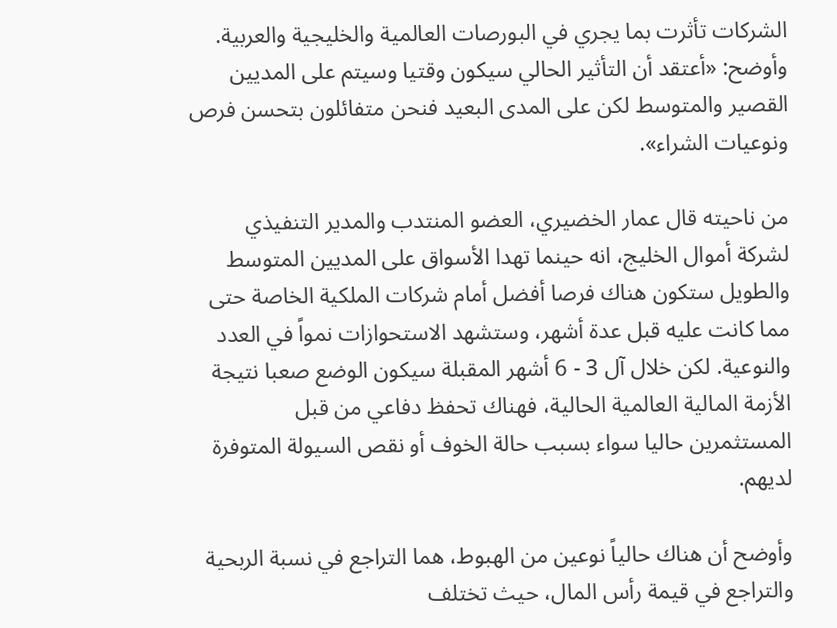الشركات تأثرت بما يجري في البورصات العالمية والخليجية والعربية. وأوضح: «أعتقد أن التأثير الحالي سيكون وقتيا وسيتم على المديين القصير والمتوسط لكن على المدى البعيد فنحن متفائلون بتحسن فرص ونوعيات الشراء».

من ناحيته قال عمار الخضيري، العضو المنتدب والمدير التنفيذي لشركة أموال الخليج، انه حينما تهدا الأسواق على المديين المتوسط والطويل ستكون هناك فرصا أفضل أمام شركات الملكية الخاصة حتى مما كانت عليه قبل عدة أشهر، وستشهد الاستحوازات نمواً في العدد والنوعية. لكن خلال آل 3 - 6 أشهر المقبلة سيكون الوضع صعبا نتيجة الأزمة المالية العالمية الحالية، فهناك تحفظ دفاعي من قبل المستثمرين حاليا سواء بسبب حالة الخوف أو نقص السيولة المتوفرة لديهم.

وأوضح أن هناك حالياً نوعين من الهبوط، هما التراجع في نسبة الربحية والتراجع في قيمة رأس المال، حيث تختلف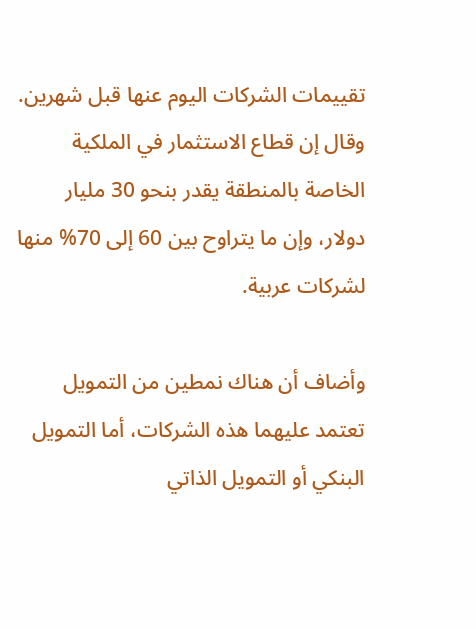تقييمات الشركات اليوم عنها قبل شهرين. وقال إن قطاع الاستثمار في الملكية الخاصة بالمنطقة يقدر بنحو 30 مليار دولار، وإن ما يتراوح بين 60 إلى 70% منها لشركات عربية.

وأضاف أن هناك نمطين من التمويل تعتمد عليهما هذه الشركات، أما التمويل البنكي أو التمويل الذاتي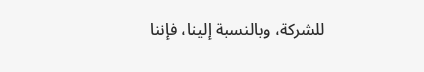للشركة، وبالنسبة إلينا، فإننا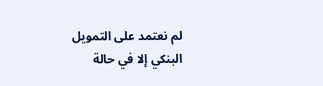لم نعتمد على التمويل البنكي إلا في حالة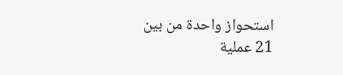استحواز واحدة من بين 21 عملية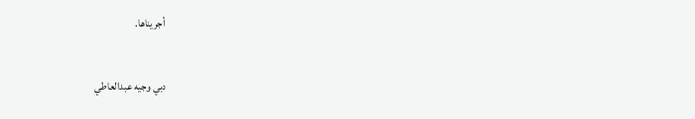أجريناها.

دبي وجيه عبدالعاطي